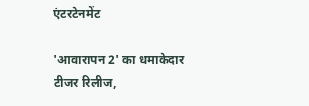एंटरटेनमेंट

'आवारापन 2' का धमाकेदार टीजर रिलीज,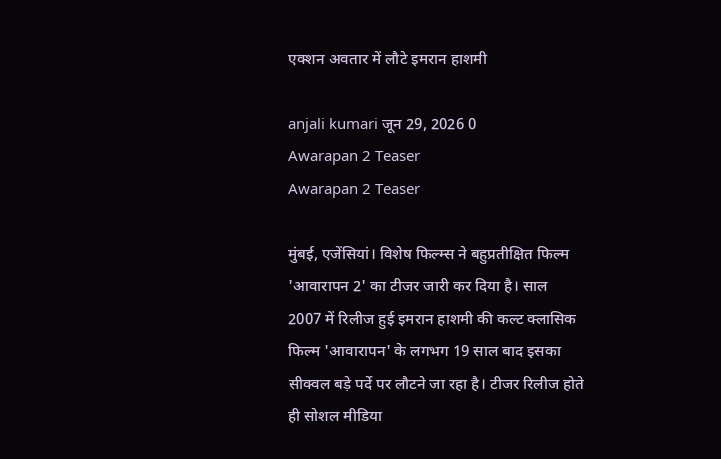एक्शन अवतार में लौटे इमरान हाशमी

anjali kumari जून 29, 2026 0
Awarapan 2 Teaser
Awarapan 2 Teaser

मुंबई, एजेंसियां। विशेष फिल्म्स ने बहुप्रतीक्षित फिल्म 'आवारापन 2' का टीजर जारी कर दिया है। साल 2007 में रिलीज हुई इमरान हाशमी की कल्ट क्लासिक फिल्म 'आवारापन' के लगभग 19 साल बाद इसका सीक्वल बड़े पर्दे पर लौटने जा रहा है। टीजर रिलीज होते ही सोशल मीडिया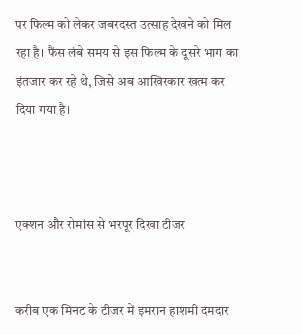पर फिल्म को लेकर जबरदस्त उत्साह देखने को मिल रहा है। फैंस लंबे समय से इस फिल्म के दूसरे भाग का इंतजार कर रहे थे, जिसे अब आखिरकार खत्म कर दिया गया है।



एक्शन और रोमांस से भरपूर दिखा टीजर


करीब एक मिनट के टीजर में इमरान हाशमी दमदार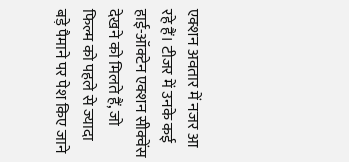एक्शन अवतार में नजर आ रहे हैं। टीजर में उनके कई हाई-ऑक्टेन एक्शन सीक्वेंस देखने को मिलते हैं, जो फिल्म को पहले से ज्यादा बड़े पैमाने पर पेश किए जाने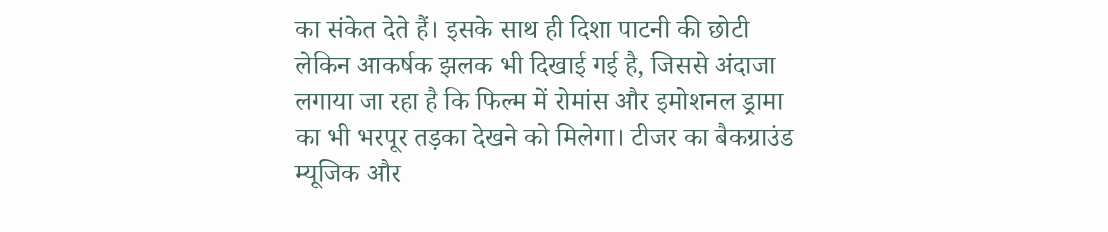का संकेत देते हैं। इसके साथ ही दिशा पाटनी की छोटी लेकिन आकर्षक झलक भी दिखाई गई है, जिससे अंदाजा लगाया जा रहा है कि फिल्म में रोमांस और इमोशनल ड्रामा का भी भरपूर तड़का देखने को मिलेगा। टीजर का बैकग्राउंड म्यूजिक और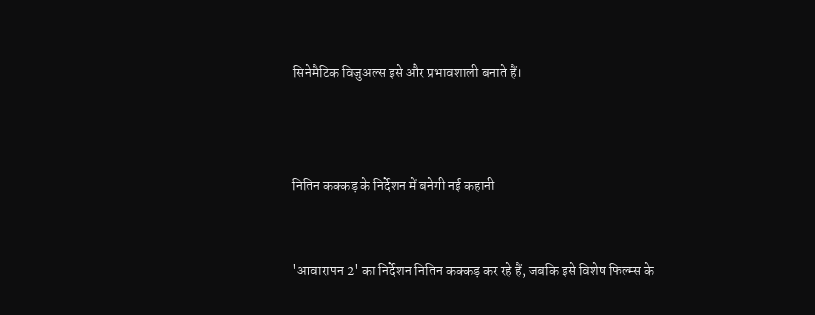सिनेमैटिक विजुअल्स इसे और प्रभावशाली बनाते हैं।



नितिन कक्कड़ के निर्देशन में बनेगी नई कहानी


'आवारापन 2' का निर्देशन नितिन कक्कड़ कर रहे हैं, जबकि इसे विशेष फिल्म्स के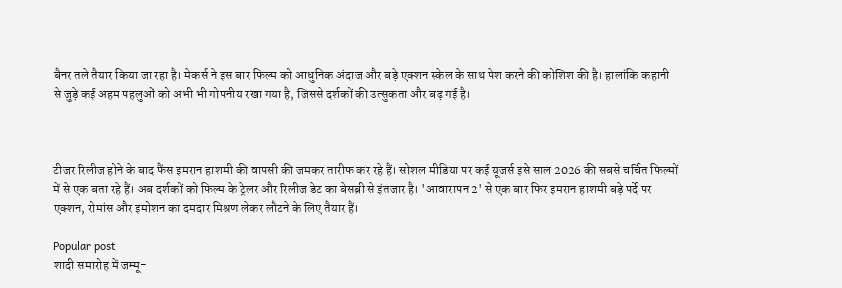बैनर तले तैयार किया जा रहा है। मेकर्स ने इस बार फिल्म को आधुनिक अंदाज और बड़े एक्शन स्केल के साथ पेश करने की कोशिश की है। हालांकि कहानी से जुड़े कई अहम पहलुओं को अभी भी गोपनीय रखा गया है, जिससे दर्शकों की उत्सुकता और बढ़ गई है।



टीजर रिलीज होने के बाद फैंस इमरान हाशमी की वापसी की जमकर तारीफ कर रहे हैं। सोशल मीडिया पर कई यूजर्स इसे साल 2026 की सबसे चर्चित फिल्मों में से एक बता रहे हैं। अब दर्शकों को फिल्म के ट्रेलर और रिलीज डेट का बेसब्री से इंतजार है। 'आवारापन 2' से एक बार फिर इमरान हाशमी बड़े पर्दे पर एक्शन, रोमांस और इमोशन का दमदार मिश्रण लेकर लौटने के लिए तैयार हैं।

Popular post
शादी समारोह में जम्मू-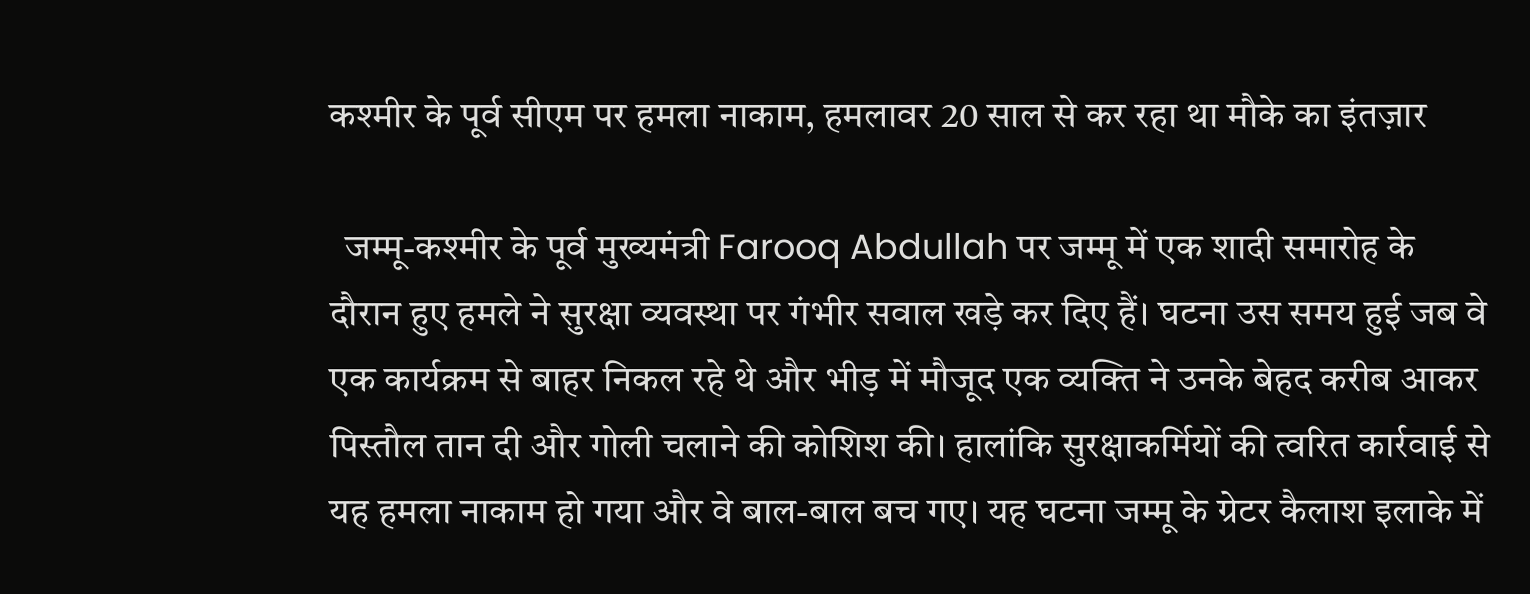कश्मीर के पूर्व सीएम पर हमला नाकाम, हमलावर 20 साल से कर रहा था मौके का इंतज़ार

  जम्मू-कश्मीर के पूर्व मुख्यमंत्री Farooq Abdullah पर जम्मू में एक शादी समारोह के दौरान हुए हमले ने सुरक्षा व्यवस्था पर गंभीर सवाल खड़े कर दिए हैं। घटना उस समय हुई जब वे एक कार्यक्रम से बाहर निकल रहे थे और भीड़ में मौजूद एक व्यक्ति ने उनके बेहद करीब आकर पिस्तौल तान दी और गोली चलाने की कोशिश की। हालांकि सुरक्षाकर्मियों की त्वरित कार्रवाई से यह हमला नाकाम हो गया और वे बाल-बाल बच गए। यह घटना जम्मू के ग्रेटर कैलाश इलाके में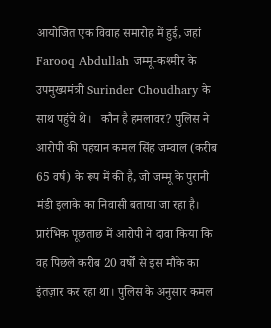आयोजित एक विवाह समारोह में हुई, जहां Farooq Abdullah जम्मू-कश्मीर के उपमुख्यमंत्री Surinder Choudhary के साथ पहुंचे थे।   कौन है हमलावर? पुलिस ने आरोपी की पहचान कमल सिंह जम्वाल (करीब 65 वर्ष) के रूप में की है, जो जम्मू के पुरानी मंडी इलाके का निवासी बताया जा रहा है। प्रारंभिक पूछताछ में आरोपी ने दावा किया कि वह पिछले करीब 20 वर्षों से इस मौके का इंतज़ार कर रहा था। पुलिस के अनुसार कमल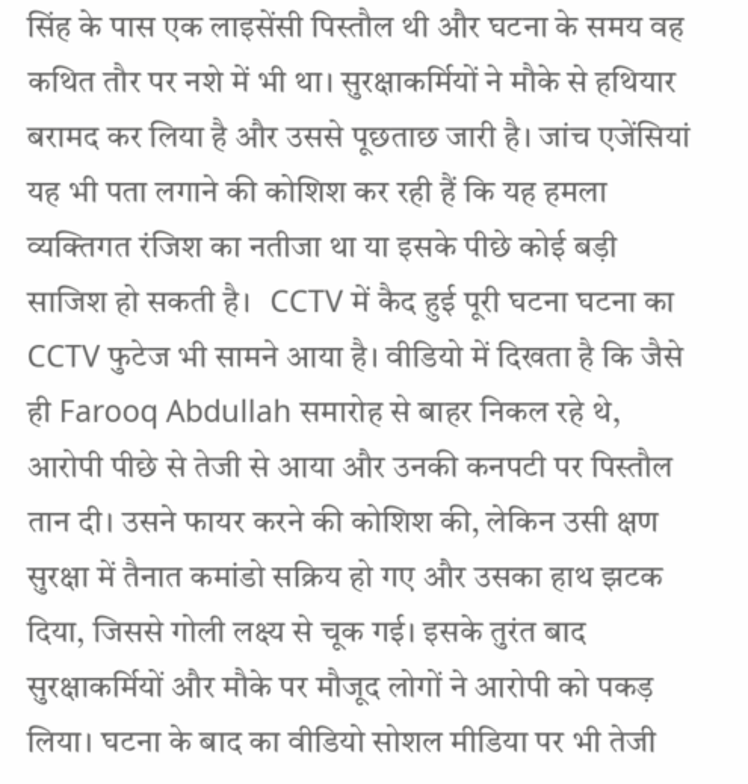सिंह के पास एक लाइसेंसी पिस्तौल थी और घटना के समय वह कथित तौर पर नशे में भी था। सुरक्षाकर्मियों ने मौके से हथियार बरामद कर लिया है और उससे पूछताछ जारी है। जांच एजेंसियां यह भी पता लगाने की कोशिश कर रही हैं कि यह हमला व्यक्तिगत रंजिश का नतीजा था या इसके पीछे कोई बड़ी साजिश हो सकती है।   CCTV में कैद हुई पूरी घटना घटना का CCTV फुटेज भी सामने आया है। वीडियो में दिखता है कि जैसे ही Farooq Abdullah समारोह से बाहर निकल रहे थे, आरोपी पीछे से तेजी से आया और उनकी कनपटी पर पिस्तौल तान दी। उसने फायर करने की कोशिश की, लेकिन उसी क्षण सुरक्षा में तैनात कमांडो सक्रिय हो गए और उसका हाथ झटक दिया, जिससे गोली लक्ष्य से चूक गई। इसके तुरंत बाद सुरक्षाकर्मियों और मौके पर मौजूद लोगों ने आरोपी को पकड़ लिया। घटना के बाद का वीडियो सोशल मीडिया पर भी तेजी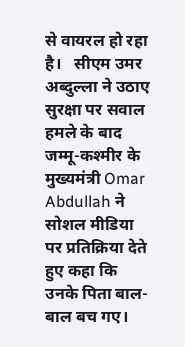से वायरल हो रहा है।   सीएम उमर अब्दुल्ला ने उठाए सुरक्षा पर सवाल हमले के बाद जम्मू-कश्मीर के मुख्यमंत्री Omar Abdullah ने सोशल मीडिया पर प्रतिक्रिया देते हुए कहा कि उनके पिता बाल-बाल बच गए।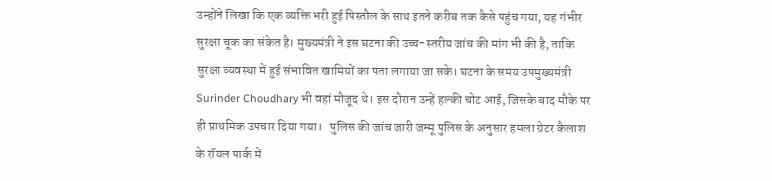उन्होंने लिखा कि एक व्यक्ति भरी हुई पिस्तौल के साथ इतने करीब तक कैसे पहुंच गया, यह गंभीर सुरक्षा चूक का संकेत है। मुख्यमंत्री ने इस घटना की उच्च-स्तरीय जांच की मांग भी की है, ताकि सुरक्षा व्यवस्था में हुई संभावित खामियों का पता लगाया जा सके। घटना के समय उपमुख्यमंत्री Surinder Choudhary भी वहां मौजूद थे। इस दौरान उन्हें हल्की चोट आई, जिसके बाद मौके पर ही प्राथमिक उपचार दिया गया।   पुलिस की जांच जारी जम्मू पुलिस के अनुसार हमला ग्रेटर कैलाश के रॉयल पार्क में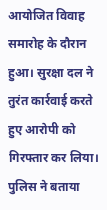आयोजित विवाह समारोह के दौरान हुआ। सुरक्षा दल ने तुरंत कार्रवाई करते हुए आरोपी को गिरफ्तार कर लिया। पुलिस ने बताया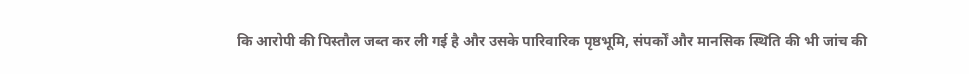कि आरोपी की पिस्तौल जब्त कर ली गई है और उसके पारिवारिक पृष्ठभूमि, संपर्कों और मानसिक स्थिति की भी जांच की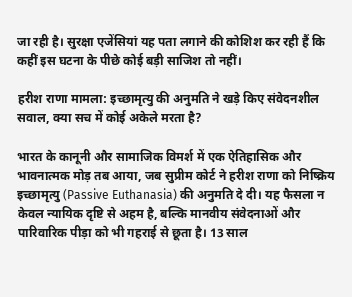जा रही है। सुरक्षा एजेंसियां यह पता लगाने की कोशिश कर रही हैं कि कहीं इस घटना के पीछे कोई बड़ी साजिश तो नहीं।

हरीश राणा मामला: इच्छामृत्यु की अनुमति ने खड़े किए संवेदनशील सवाल, क्या सच में कोई अकेले मरता है?

भारत के कानूनी और सामाजिक विमर्श में एक ऐतिहासिक और भावनात्मक मोड़ तब आया, जब सुप्रीम कोर्ट ने हरीश राणा को निष्क्रिय इच्छामृत्यु (Passive Euthanasia) की अनुमति दे दी। यह फैसला न केवल न्यायिक दृष्टि से अहम है, बल्कि मानवीय संवेदनाओं और पारिवारिक पीड़ा को भी गहराई से छूता है। 13 साल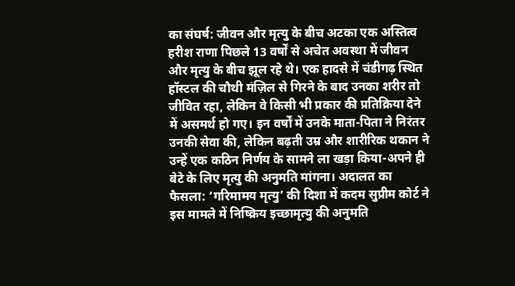का संघर्ष: जीवन और मृत्यु के बीच अटका एक अस्तित्व हरीश राणा पिछले 13 वर्षों से अचेत अवस्था में जीवन और मृत्यु के बीच झूल रहे थे। एक हादसे में चंडीगढ़ स्थित हॉस्टल की चौथी मंज़िल से गिरने के बाद उनका शरीर तो जीवित रहा, लेकिन वे किसी भी प्रकार की प्रतिक्रिया देने में असमर्थ हो गए। इन वर्षों में उनके माता-पिता ने निरंतर उनकी सेवा की, लेकिन बढ़ती उम्र और शारीरिक थकान ने उन्हें एक कठिन निर्णय के सामने ला खड़ा किया-अपने ही बेटे के लिए मृत्यु की अनुमति मांगना। अदालत का फैसला: ‘गरिमामय मृत्यु’ की दिशा में कदम सुप्रीम कोर्ट ने इस मामले में निष्क्रिय इच्छामृत्यु की अनुमति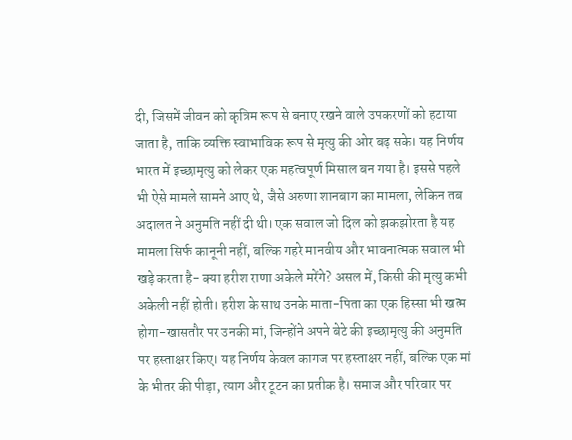दी, जिसमें जीवन को कृत्रिम रूप से बनाए रखने वाले उपकरणों को हटाया जाता है, ताकि व्यक्ति स्वाभाविक रूप से मृत्यु की ओर बढ़ सके। यह निर्णय भारत में इच्छामृत्यु को लेकर एक महत्वपूर्ण मिसाल बन गया है। इससे पहले भी ऐसे मामले सामने आए थे, जैसे अरुणा शानबाग का मामला, लेकिन तब अदालत ने अनुमति नहीं दी थी। एक सवाल जो दिल को झकझोरता है यह मामला सिर्फ कानूनी नहीं, बल्कि गहरे मानवीय और भावनात्मक सवाल भी खड़े करता है- क्या हरीश राणा अकेले मरेंगे? असल में, किसी की मृत्यु कभी अकेली नहीं होती। हरीश के साथ उनके माता-पिता का एक हिस्सा भी खत्म होगा-खासतौर पर उनकी मां, जिन्होंने अपने बेटे की इच्छामृत्यु की अनुमति पर हस्ताक्षर किए। यह निर्णय केवल कागज पर हस्ताक्षर नहीं, बल्कि एक मां के भीतर की पीड़ा, त्याग और टूटन का प्रतीक है। समाज और परिवार पर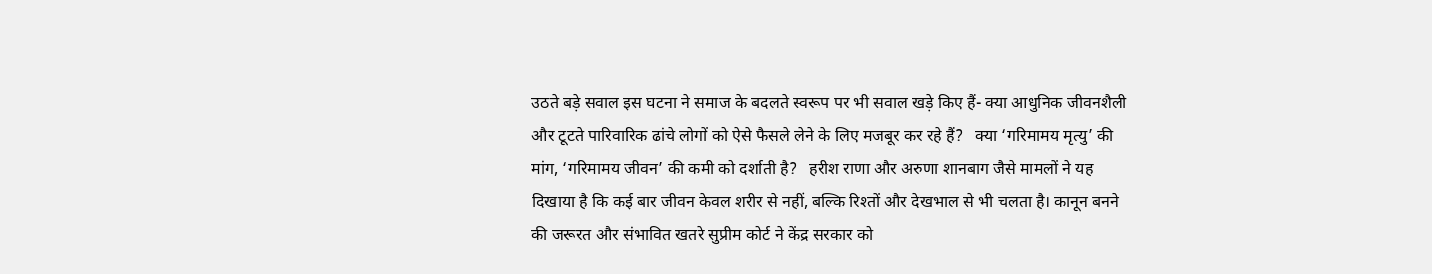उठते बड़े सवाल इस घटना ने समाज के बदलते स्वरूप पर भी सवाल खड़े किए हैं- क्या आधुनिक जीवनशैली और टूटते पारिवारिक ढांचे लोगों को ऐसे फैसले लेने के लिए मजबूर कर रहे हैं?   क्या ‘गरिमामय मृत्यु’ की मांग, ‘गरिमामय जीवन’ की कमी को दर्शाती है?   हरीश राणा और अरुणा शानबाग जैसे मामलों ने यह दिखाया है कि कई बार जीवन केवल शरीर से नहीं, बल्कि रिश्तों और देखभाल से भी चलता है। कानून बनने की जरूरत और संभावित खतरे सुप्रीम कोर्ट ने केंद्र सरकार को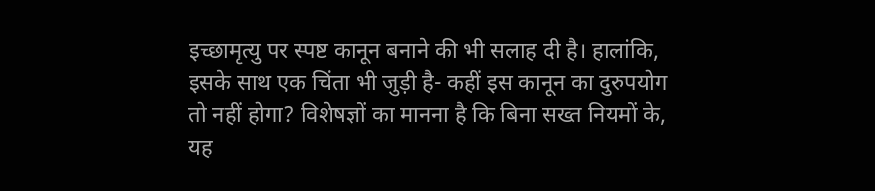इच्छामृत्यु पर स्पष्ट कानून बनाने की भी सलाह दी है। हालांकि, इसके साथ एक चिंता भी जुड़ी है- कहीं इस कानून का दुरुपयोग तो नहीं होगा? विशेषज्ञों का मानना है कि बिना सख्त नियमों के, यह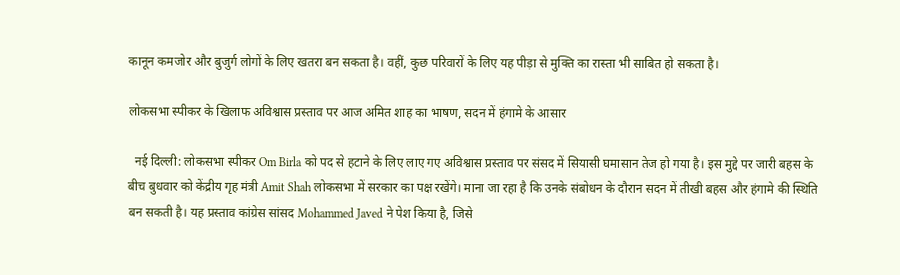कानून कमजोर और बुजुर्ग लोगों के लिए खतरा बन सकता है। वहीं, कुछ परिवारों के लिए यह पीड़ा से मुक्ति का रास्ता भी साबित हो सकता है।

लोकसभा स्पीकर के खिलाफ अविश्वास प्रस्ताव पर आज अमित शाह का भाषण, सदन में हंगामे के आसार

  नई दिल्ली: लोकसभा स्पीकर Om Birla को पद से हटाने के लिए लाए गए अविश्वास प्रस्ताव पर संसद में सियासी घमासान तेज हो गया है। इस मुद्दे पर जारी बहस के बीच बुधवार को केंद्रीय गृह मंत्री Amit Shah लोकसभा में सरकार का पक्ष रखेंगे। माना जा रहा है कि उनके संबोधन के दौरान सदन में तीखी बहस और हंगामे की स्थिति बन सकती है। यह प्रस्ताव कांग्रेस सांसद Mohammed Javed ने पेश किया है, जिसे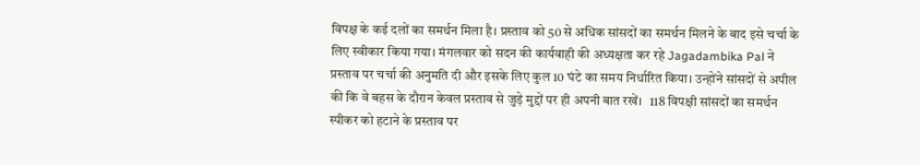विपक्ष के कई दलों का समर्थन मिला है। प्रस्ताव को 50 से अधिक सांसदों का समर्थन मिलने के बाद इसे चर्चा के लिए स्वीकार किया गया। मंगलवार को सदन की कार्यवाही की अध्यक्षता कर रहे Jagadambika Pal ने प्रस्ताव पर चर्चा की अनुमति दी और इसके लिए कुल 10 घंटे का समय निर्धारित किया। उन्होंने सांसदों से अपील की कि वे बहस के दौरान केवल प्रस्ताव से जुड़े मुद्दों पर ही अपनी बात रखें।   118 विपक्षी सांसदों का समर्थन स्पीकर को हटाने के प्रस्ताव पर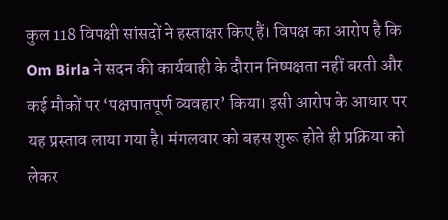कुल 118 विपक्षी सांसदों ने हस्ताक्षर किए हैं। विपक्ष का आरोप है कि Om Birla ने सदन की कार्यवाही के दौरान निष्पक्षता नहीं बरती और कई मौकों पर ‘पक्षपातपूर्ण व्यवहार’ किया। इसी आरोप के आधार पर यह प्रस्ताव लाया गया है। मंगलवार को बहस शुरू होते ही प्रक्रिया को लेकर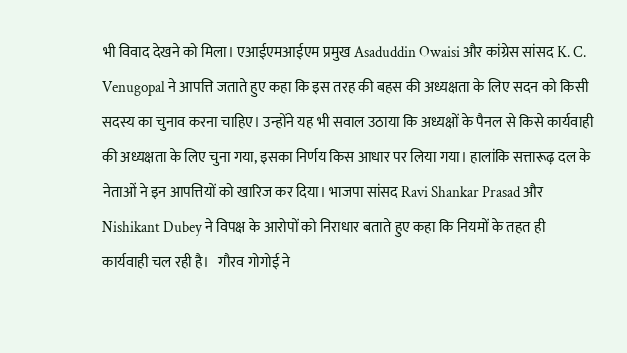भी विवाद देखने को मिला। एआईएमआईएम प्रमुख Asaduddin Owaisi और कांग्रेस सांसद K. C. Venugopal ने आपत्ति जताते हुए कहा कि इस तरह की बहस की अध्यक्षता के लिए सदन को किसी सदस्य का चुनाव करना चाहिए। उन्होंने यह भी सवाल उठाया कि अध्यक्षों के पैनल से किसे कार्यवाही की अध्यक्षता के लिए चुना गया, इसका निर्णय किस आधार पर लिया गया। हालांकि सत्तारूढ़ दल के नेताओं ने इन आपत्तियों को खारिज कर दिया। भाजपा सांसद Ravi Shankar Prasad और Nishikant Dubey ने विपक्ष के आरोपों को निराधार बताते हुए कहा कि नियमों के तहत ही कार्यवाही चल रही है।   गौरव गोगोई ने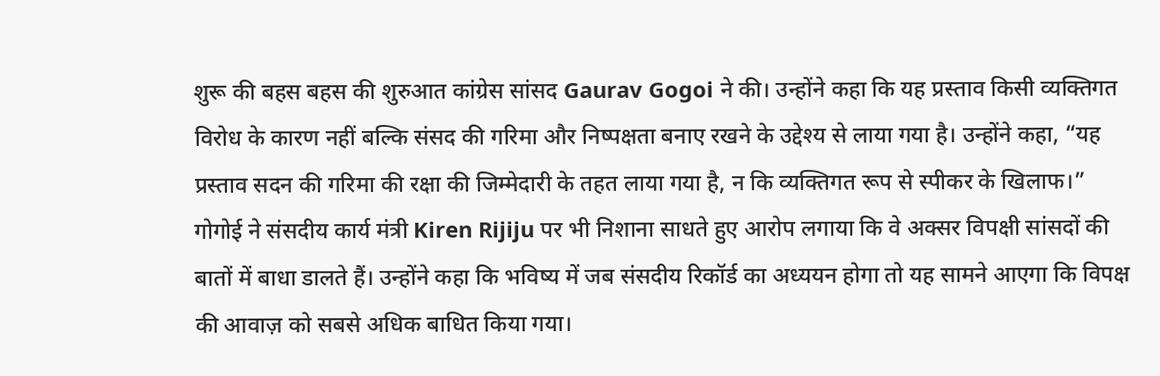शुरू की बहस बहस की शुरुआत कांग्रेस सांसद Gaurav Gogoi ने की। उन्होंने कहा कि यह प्रस्ताव किसी व्यक्तिगत विरोध के कारण नहीं बल्कि संसद की गरिमा और निष्पक्षता बनाए रखने के उद्देश्य से लाया गया है। उन्होंने कहा, “यह प्रस्ताव सदन की गरिमा की रक्षा की जिम्मेदारी के तहत लाया गया है, न कि व्यक्तिगत रूप से स्पीकर के खिलाफ।” गोगोई ने संसदीय कार्य मंत्री Kiren Rijiju पर भी निशाना साधते हुए आरोप लगाया कि वे अक्सर विपक्षी सांसदों की बातों में बाधा डालते हैं। उन्होंने कहा कि भविष्य में जब संसदीय रिकॉर्ड का अध्ययन होगा तो यह सामने आएगा कि विपक्ष की आवाज़ को सबसे अधिक बाधित किया गया।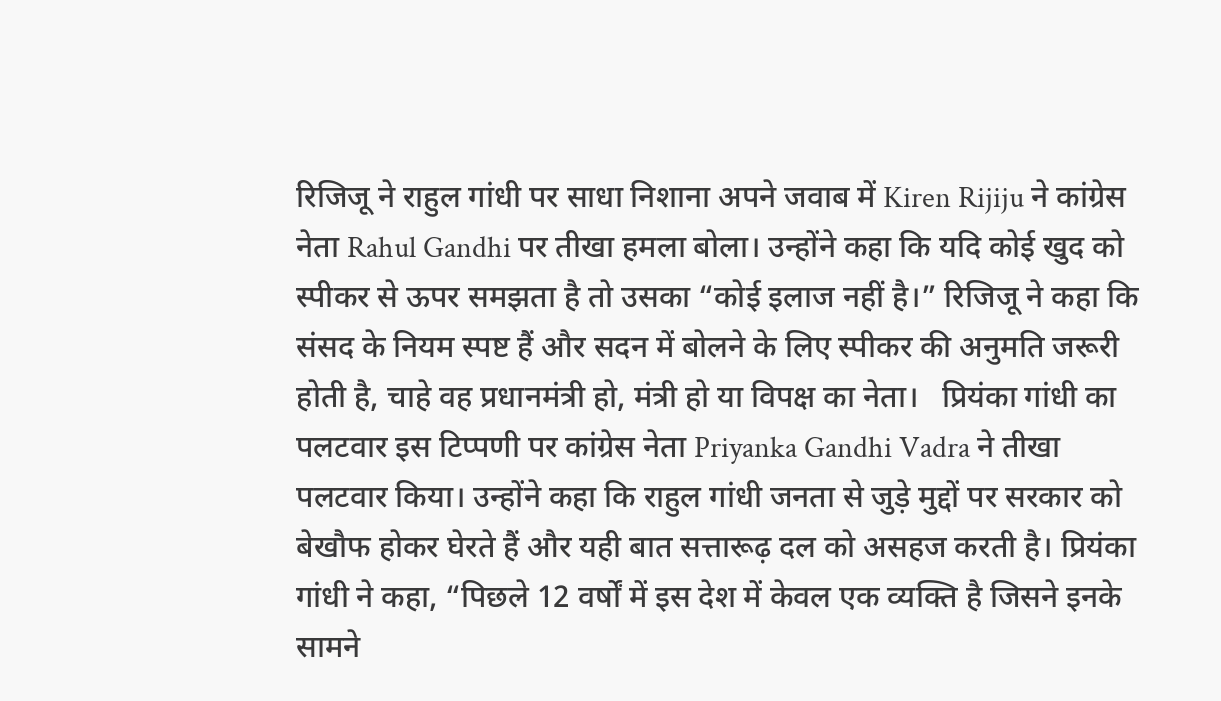रिजिजू ने राहुल गांधी पर साधा निशाना अपने जवाब में Kiren Rijiju ने कांग्रेस नेता Rahul Gandhi पर तीखा हमला बोला। उन्होंने कहा कि यदि कोई खुद को स्पीकर से ऊपर समझता है तो उसका “कोई इलाज नहीं है।” रिजिजू ने कहा कि संसद के नियम स्पष्ट हैं और सदन में बोलने के लिए स्पीकर की अनुमति जरूरी होती है, चाहे वह प्रधानमंत्री हो, मंत्री हो या विपक्ष का नेता।   प्रियंका गांधी का पलटवार इस टिप्पणी पर कांग्रेस नेता Priyanka Gandhi Vadra ने तीखा पलटवार किया। उन्होंने कहा कि राहुल गांधी जनता से जुड़े मुद्दों पर सरकार को बेखौफ होकर घेरते हैं और यही बात सत्तारूढ़ दल को असहज करती है। प्रियंका गांधी ने कहा, “पिछले 12 वर्षों में इस देश में केवल एक व्यक्ति है जिसने इनके सामने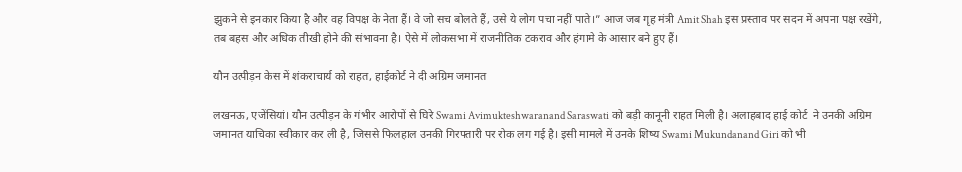झुकने से इनकार किया है और वह विपक्ष के नेता हैं। वे जो सच बोलते हैं, उसे ये लोग पचा नहीं पाते।” आज जब गृह मंत्री Amit Shah इस प्रस्ताव पर सदन में अपना पक्ष रखेंगे, तब बहस और अधिक तीखी होने की संभावना है। ऐसे में लोकसभा में राजनीतिक टकराव और हंगामे के आसार बने हुए हैं।

यौन उत्पीड़न केस में शंकराचार्य को राहत, हाईकोर्ट ने दी अग्रिम जमानत

लखनऊ, एजेंसियां। यौन उत्पीड़न के गंभीर आरोपों से घिरे Swami Avimukteshwaranand Saraswati को बड़ी कानूनी राहत मिली है। अलाहबाद हाई कोर्ट  ने उनकी अग्रिम जमानत याचिका स्वीकार कर ली है, जिससे फिलहाल उनकी गिरफ्तारी पर रोक लग गई है। इसी मामले में उनके शिष्य Swami Mukundanand Giri को भी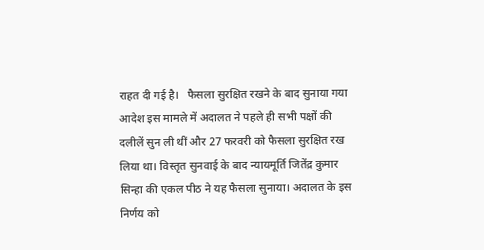राहत दी गई है।   फैसला सुरक्षित रखने के बाद सुनाया गया आदेश इस मामले में अदालत ने पहले ही सभी पक्षों की दलीलें सुन ली थीं और 27 फरवरी को फैसला सुरक्षित रख लिया था। विस्तृत सुनवाई के बाद न्यायमूर्ति जितेंद्र कुमार सिन्हा की एकल पीठ ने यह फैसला सुनाया। अदालत के इस निर्णय को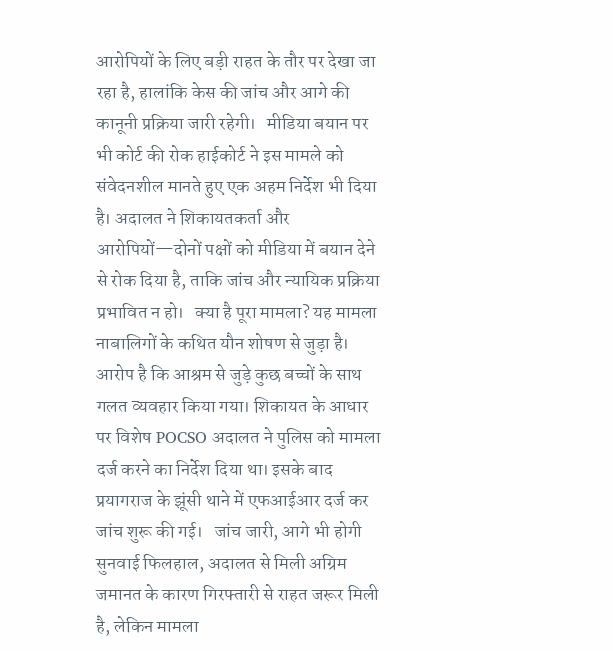आरोपियों के लिए बड़ी राहत के तौर पर देखा जा रहा है, हालांकि केस की जांच और आगे की कानूनी प्रक्रिया जारी रहेगी।   मीडिया बयान पर भी कोर्ट की रोक हाईकोर्ट ने इस मामले को संवेदनशील मानते हुए एक अहम निर्देश भी दिया है। अदालत ने शिकायतकर्ता और आरोपियों—दोनों पक्षों को मीडिया में बयान देने से रोक दिया है, ताकि जांच और न्यायिक प्रक्रिया प्रभावित न हो।   क्या है पूरा मामला? यह मामला नाबालिगों के कथित यौन शोषण से जुड़ा है। आरोप है कि आश्रम से जुड़े कुछ बच्चों के साथ गलत व्यवहार किया गया। शिकायत के आधार पर विशेष POCSO अदालत ने पुलिस को मामला दर्ज करने का निर्देश दिया था। इसके बाद प्रयागराज के झूंसी थाने में एफआईआर दर्ज कर जांच शुरू की गई।   जांच जारी, आगे भी होगी सुनवाई फिलहाल, अदालत से मिली अग्रिम जमानत के कारण गिरफ्तारी से राहत जरूर मिली है, लेकिन मामला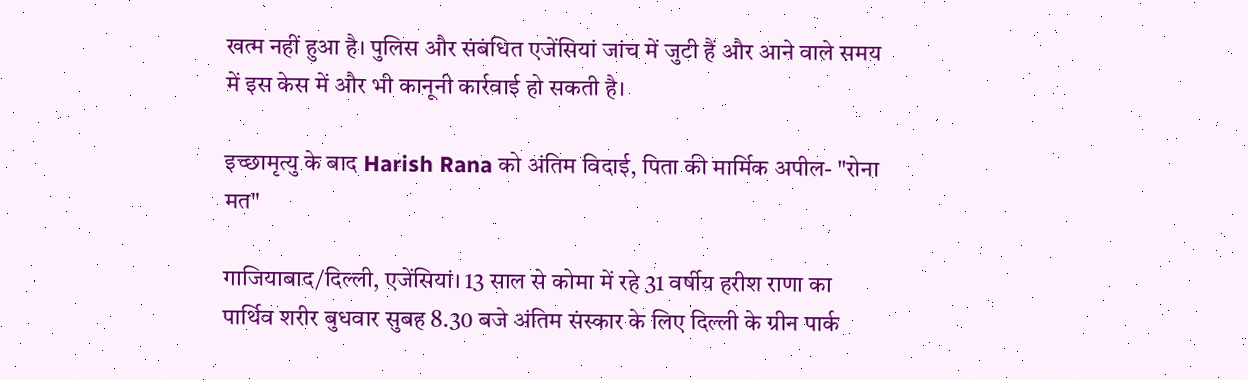खत्म नहीं हुआ है। पुलिस और संबंधित एजेंसियां जांच में जुटी हैं और आने वाले समय में इस केस में और भी कानूनी कार्रवाई हो सकती है।

इच्छामृत्यु के बाद Harish Rana को अंतिम विदाई, पिता की मार्मिक अपील- "रोना मत"

गाजियाबाद/दिल्ली, एजेंसियां। 13 साल से कोमा में रहे 31 वर्षीय हरीश राणा का पार्थिव शरीर बुधवार सुबह 8.30 बजे अंतिम संस्कार के लिए दिल्ली के ग्रीन पार्क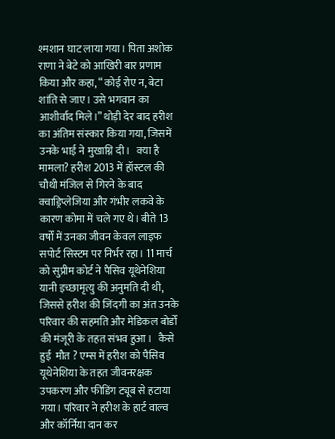श्मशान घाट लाया गया। पिता अशोक राणा ने बेटे को आखिरी बार प्रणाम किया और कहा, “कोई रोए न, बेटा शांति से जाए। उसे भगवान का आशीर्वाद मिले।” थोड़ी देर बाद हरीश का अंतिम संस्कार किया गया, जिसमें उनके भाई ने मुखाग्नि दी।   क्या है मामला? हरीश 2013 में हॉस्टल की चौथी मंजिल से गिरने के बाद क्वाड्रिप्लेजिया और गंभीर लकवे के कारण कोमा में चले गए थे। बीते 13 वर्षों में उनका जीवन केवल लाइफ सपोर्ट सिस्टम पर निर्भर रहा। 11 मार्च को सुप्रीम कोर्ट ने पैसिव यूथेनेशिया यानी इच्छामृत्यु की अनुमति दी थी, जिससे हरीश की जिंदगी का अंत उनके परिवार की सहमति और मेडिकल बोर्डों की मंजूरी के तहत संभव हुआ।   कैसे हुई  मौत ? एम्स में हरीश को पैसिव यूथेनेशिया के तहत जीवनरक्षक उपकरण और फीडिंग ट्यूब से हटाया गया। परिवार ने हरीश के हार्ट वाल्व और कॉर्निया दान कर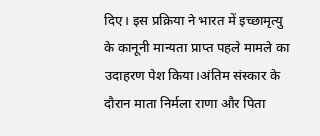दिए। इस प्रक्रिया ने भारत में इच्छामृत्यु के कानूनी मान्यता प्राप्त पहले मामले का उदाहरण पेश किया।अंतिम संस्कार के दौरान माता निर्मला राणा और पिता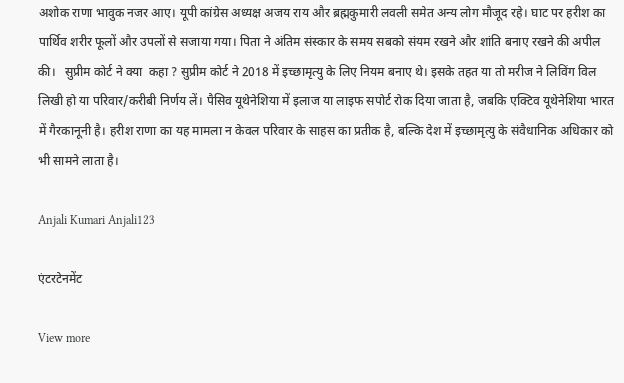अशोक राणा भावुक नजर आए। यूपी कांग्रेस अध्यक्ष अजय राय और ब्रह्मकुमारी लवली समेत अन्य लोग मौजूद रहे। घाट पर हरीश का पार्थिव शरीर फूलों और उपलों से सजाया गया। पिता ने अंतिम संस्कार के समय सबको संयम रखने और शांति बनाए रखने की अपील की।   सुप्रीम कोर्ट ने क्या  कहा ? सुप्रीम कोर्ट ने 2018 में इच्छामृत्यु के लिए नियम बनाए थे। इसके तहत या तो मरीज ने लिविंग विल लिखी हो या परिवार/करीबी निर्णय लें। पैसिव यूथेनेशिया में इलाज या लाइफ सपोर्ट रोक दिया जाता है, जबकि एक्टिव यूथेनेशिया भारत में गैरकानूनी है। हरीश राणा का यह मामला न केवल परिवार के साहस का प्रतीक है, बल्कि देश में इच्छामृत्यु के संवैधानिक अधिकार को भी सामने लाता है।

Anjali Kumari Anjali123

एंटरटेनमेंट

View more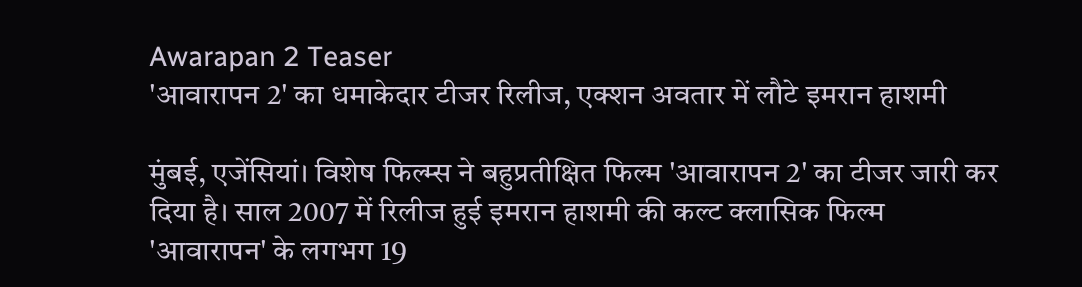Awarapan 2 Teaser
'आवारापन 2' का धमाकेदार टीजर रिलीज, एक्शन अवतार में लौटे इमरान हाशमी

मुंबई, एजेंसियां। विशेष फिल्म्स ने बहुप्रतीक्षित फिल्म 'आवारापन 2' का टीजर जारी कर दिया है। साल 2007 में रिलीज हुई इमरान हाशमी की कल्ट क्लासिक फिल्म 'आवारापन' के लगभग 19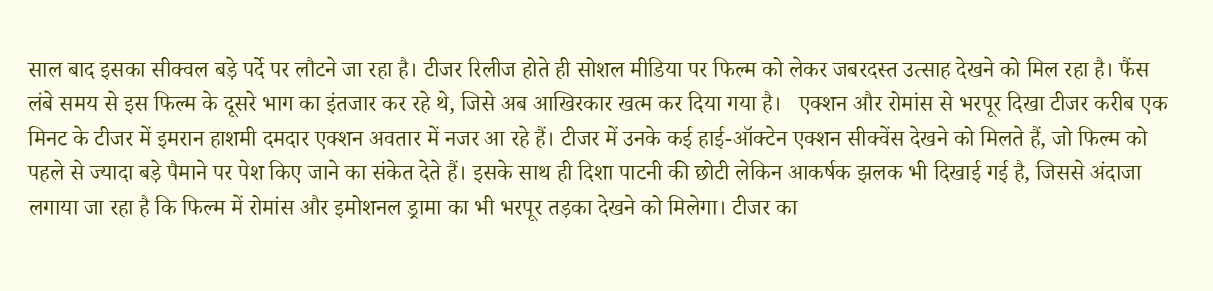साल बाद इसका सीक्वल बड़े पर्दे पर लौटने जा रहा है। टीजर रिलीज होते ही सोशल मीडिया पर फिल्म को लेकर जबरदस्त उत्साह देखने को मिल रहा है। फैंस लंबे समय से इस फिल्म के दूसरे भाग का इंतजार कर रहे थे, जिसे अब आखिरकार खत्म कर दिया गया है।   एक्शन और रोमांस से भरपूर दिखा टीजर करीब एक मिनट के टीजर में इमरान हाशमी दमदार एक्शन अवतार में नजर आ रहे हैं। टीजर में उनके कई हाई-ऑक्टेन एक्शन सीक्वेंस देखने को मिलते हैं, जो फिल्म को पहले से ज्यादा बड़े पैमाने पर पेश किए जाने का संकेत देते हैं। इसके साथ ही दिशा पाटनी की छोटी लेकिन आकर्षक झलक भी दिखाई गई है, जिससे अंदाजा लगाया जा रहा है कि फिल्म में रोमांस और इमोशनल ड्रामा का भी भरपूर तड़का देखने को मिलेगा। टीजर का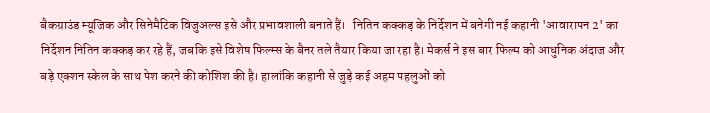बैकग्राउंड म्यूजिक और सिनेमैटिक विजुअल्स इसे और प्रभावशाली बनाते हैं।   नितिन कक्कड़ के निर्देशन में बनेगी नई कहानी 'आवारापन 2' का निर्देशन नितिन कक्कड़ कर रहे हैं, जबकि इसे विशेष फिल्म्स के बैनर तले तैयार किया जा रहा है। मेकर्स ने इस बार फिल्म को आधुनिक अंदाज और बड़े एक्शन स्केल के साथ पेश करने की कोशिश की है। हालांकि कहानी से जुड़े कई अहम पहलुओं को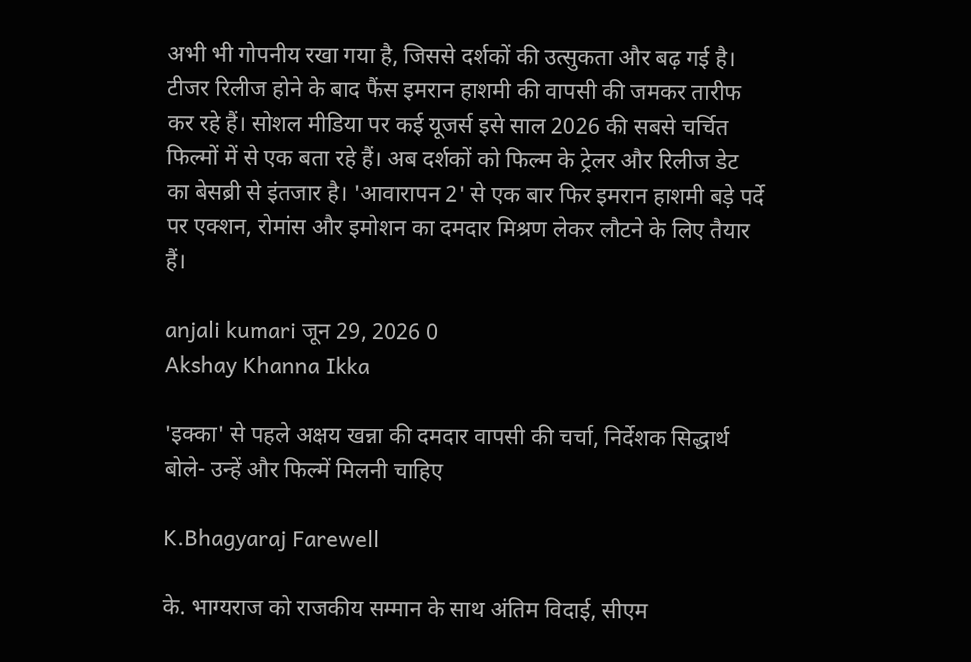अभी भी गोपनीय रखा गया है, जिससे दर्शकों की उत्सुकता और बढ़ गई है।   टीजर रिलीज होने के बाद फैंस इमरान हाशमी की वापसी की जमकर तारीफ कर रहे हैं। सोशल मीडिया पर कई यूजर्स इसे साल 2026 की सबसे चर्चित फिल्मों में से एक बता रहे हैं। अब दर्शकों को फिल्म के ट्रेलर और रिलीज डेट का बेसब्री से इंतजार है। 'आवारापन 2' से एक बार फिर इमरान हाशमी बड़े पर्दे पर एक्शन, रोमांस और इमोशन का दमदार मिश्रण लेकर लौटने के लिए तैयार हैं।

anjali kumari जून 29, 2026 0
Akshay Khanna Ikka

'इक्का' से पहले अक्षय खन्ना की दमदार वापसी की चर्चा, निर्देशक सिद्धार्थ बोले- उन्हें और फिल्में मिलनी चाहिए

K.Bhagyaraj Farewell

के. भाग्यराज को राजकीय सम्मान के साथ अंतिम विदाई, सीएम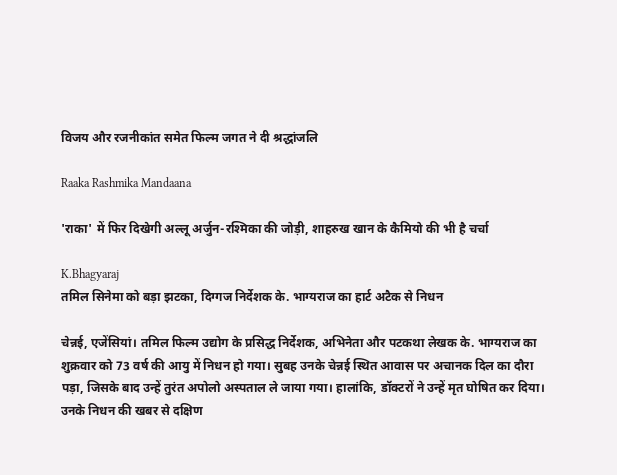विजय और रजनीकांत समेत फिल्म जगत ने दी श्रद्धांजलि

Raaka Rashmika Mandaana

'राका' में फिर दिखेगी अल्लू अर्जुन-रश्मिका की जोड़ी, शाहरुख खान के कैमियो की भी है चर्चा

K.Bhagyaraj
तमिल सिनेमा को बड़ा झटका, दिग्गज निर्देशक के. भाग्यराज का हार्ट अटैक से निधन

चेन्नई, एजेंसियां। तमिल फिल्म उद्योग के प्रसिद्ध निर्देशक, अभिनेता और पटकथा लेखक के. भाग्यराज का शुक्रवार को 73 वर्ष की आयु में निधन हो गया। सुबह उनके चेन्नई स्थित आवास पर अचानक दिल का दौरा पड़ा, जिसके बाद उन्हें तुरंत अपोलो अस्पताल ले जाया गया। हालांकि, डॉक्टरों ने उन्हें मृत घोषित कर दिया। उनके निधन की खबर से दक्षिण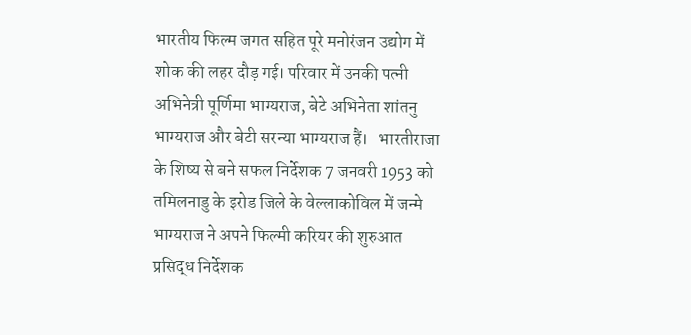भारतीय फिल्म जगत सहित पूरे मनोरंजन उद्योग में शोक की लहर दौड़ गई। परिवार में उनकी पत्नी अभिनेत्री पूर्णिमा भाग्यराज, बेटे अभिनेता शांतनु भाग्यराज और बेटी सरन्या भाग्यराज हैं।   भारतीराजा के शिष्य से बने सफल निर्देशक 7 जनवरी 1953 को तमिलनाडु के इरोड जिले के वेल्लाकोविल में जन्मे भाग्यराज ने अपने फिल्मी करियर की शुरुआत प्रसिद्ध निर्देशक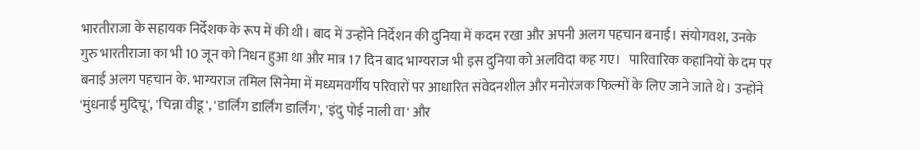भारतीराजा के सहायक निर्देशक के रूप में की थी। बाद में उन्होंने निर्देशन की दुनिया में कदम रखा और अपनी अलग पहचान बनाई। संयोगवश, उनके गुरु भारतीराजा का भी 10 जून को निधन हुआ था और मात्र 17 दिन बाद भाग्यराज भी इस दुनिया को अलविदा कह गए।   पारिवारिक कहानियों के दम पर बनाई अलग पहचान के. भाग्यराज तमिल सिनेमा में मध्यमवर्गीय परिवारों पर आधारित संवेदनशील और मनोरंजक फिल्मों के लिए जाने जाते थे। उन्होंने 'मुंधनाई मुदिचू', 'चिन्ना वीडू', 'डार्लिंग डार्लिंग डार्लिंग', 'इंदु पोई नाली वा' और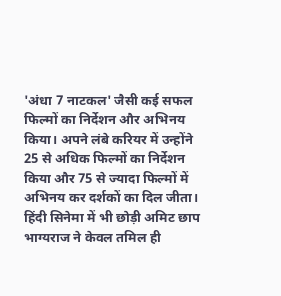'अंधा 7 नाटकल' जैसी कई सफल फिल्मों का निर्देशन और अभिनय किया। अपने लंबे करियर में उन्होंने 25 से अधिक फिल्मों का निर्देशन किया और 75 से ज्यादा फिल्मों में अभिनय कर दर्शकों का दिल जीता।   हिंदी सिनेमा में भी छोड़ी अमिट छाप भाग्यराज ने केवल तमिल ही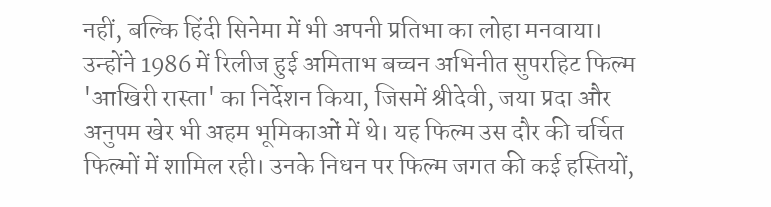नहीं, बल्कि हिंदी सिनेमा में भी अपनी प्रतिभा का लोहा मनवाया। उन्होंने 1986 में रिलीज हुई अमिताभ बच्चन अभिनीत सुपरहिट फिल्म 'आखिरी रास्ता' का निर्देशन किया, जिसमें श्रीदेवी, जया प्रदा और अनुपम खेर भी अहम भूमिकाओं में थे। यह फिल्म उस दौर की चर्चित फिल्मों में शामिल रही। उनके निधन पर फिल्म जगत की कई हस्तियों,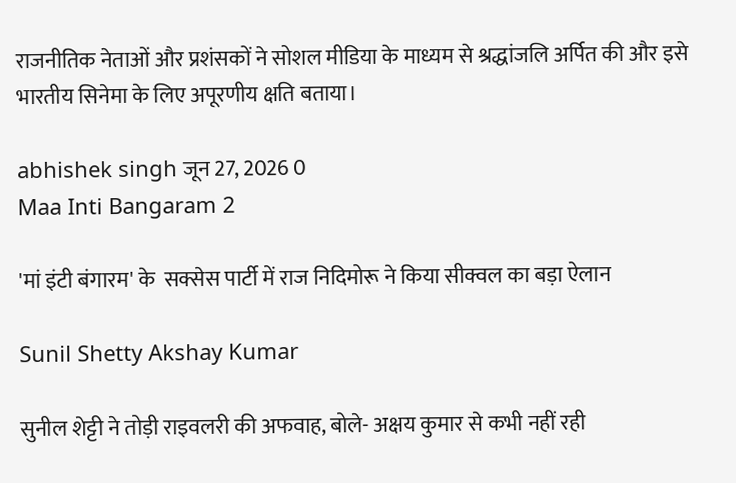राजनीतिक नेताओं और प्रशंसकों ने सोशल मीडिया के माध्यम से श्रद्धांजलि अर्पित की और इसे भारतीय सिनेमा के लिए अपूरणीय क्षति बताया।

abhishek singh जून 27, 2026 0
Maa Inti Bangaram 2

'मां इंटी बंगारम' के  सक्सेस पार्टी में राज निदिमोरू ने किया सीक्वल का बड़ा ऐलान

Sunil Shetty Akshay Kumar

सुनील शेट्टी ने तोड़ी राइवलरी की अफवाह, बोले- अक्षय कुमार से कभी नहीं रही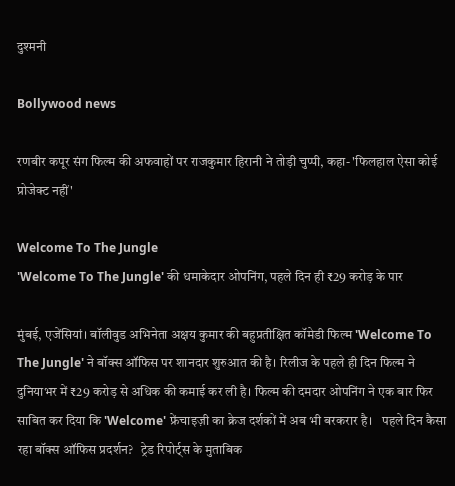दुश्मनी

Bollywood news

रणबीर कपूर संग फिल्म की अफवाहों पर राजकुमार हिरानी ने तोड़ी चुप्पी, कहा- 'फिलहाल ऐसा कोई प्रोजेक्ट नहीं'

Welcome To The Jungle
'Welcome To The Jungle' की धमाकेदार ओपनिंग, पहले दिन ही ₹29 करोड़ के पार

मुंबई, एजेंसियां। बॉलीवुड अभिनेता अक्षय कुमार की बहुप्रतीक्षित कॉमेडी फिल्म 'Welcome To The Jungle' ने बॉक्स ऑफिस पर शानदार शुरुआत की है। रिलीज के पहले ही दिन फिल्म ने दुनियाभर में ₹29 करोड़ से अधिक की कमाई कर ली है। फिल्म की दमदार ओपनिंग ने एक बार फिर साबित कर दिया कि 'Welcome' फ्रेंचाइज़ी का क्रेज दर्शकों में अब भी बरकरार है।   पहले दिन कैसा रहा बॉक्स ऑफिस प्रदर्शन?   ट्रेड रिपोर्ट्स के मुताबिक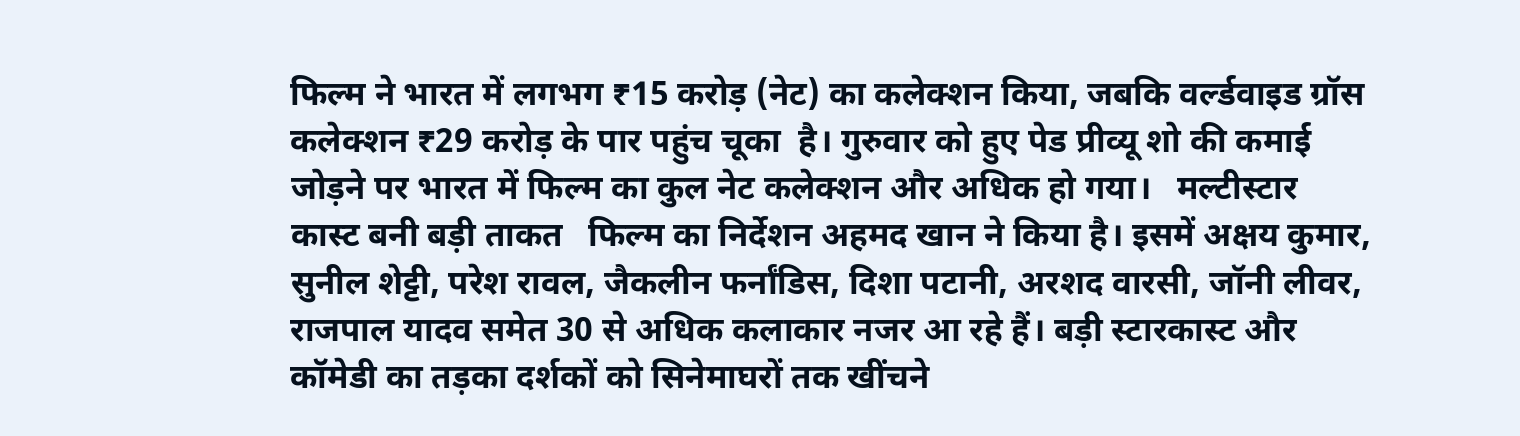फिल्म ने भारत में लगभग ₹15 करोड़ (नेट) का कलेक्शन किया, जबकि वर्ल्डवाइड ग्रॉस कलेक्शन ₹29 करोड़ के पार पहुंच चूका  है। गुरुवार को हुए पेड प्रीव्यू शो की कमाई जोड़ने पर भारत में फिल्म का कुल नेट कलेक्शन और अधिक हो गया।   मल्टीस्टार कास्ट बनी बड़ी ताकत   फिल्म का निर्देशन अहमद खान ने किया है। इसमें अक्षय कुमार, सुनील शेट्टी, परेश रावल, जैकलीन फर्नांडिस, दिशा पटानी, अरशद वारसी, जॉनी लीवर, राजपाल यादव समेत 30 से अधिक कलाकार नजर आ रहे हैं। बड़ी स्टारकास्ट और कॉमेडी का तड़का दर्शकों को सिनेमाघरों तक खींचने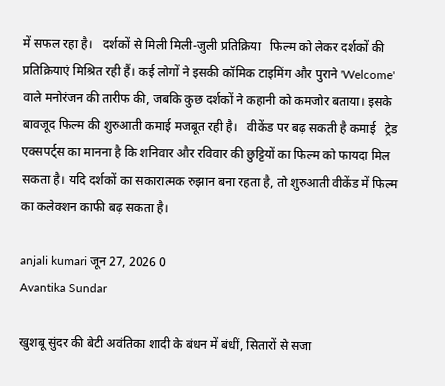में सफल रहा है।   दर्शकों से मिली मिली-जुली प्रतिक्रिया   फिल्म को लेकर दर्शकों की प्रतिक्रियाएं मिश्रित रही हैं। कई लोगों ने इसकी कॉमिक टाइमिंग और पुराने 'Welcome' वाले मनोरंजन की तारीफ की, जबकि कुछ दर्शकों ने कहानी को कमजोर बताया। इसके बावजूद फिल्म की शुरुआती कमाई मजबूत रही है।   वीकेंड पर बढ़ सकती है कमाई   ट्रेड एक्सपर्ट्स का मानना है कि शनिवार और रविवार की छुट्टियों का फिल्म को फायदा मिल सकता है। यदि दर्शकों का सकारात्मक रुझान बना रहता है, तो शुरुआती वीकेंड में फिल्म का कलेक्शन काफी बढ़ सकता है।

anjali kumari जून 27, 2026 0
Avantika Sundar

खुशबू सुंदर की बेटी अवंतिका शादी के बंधन में बंधीं, सितारों से सजा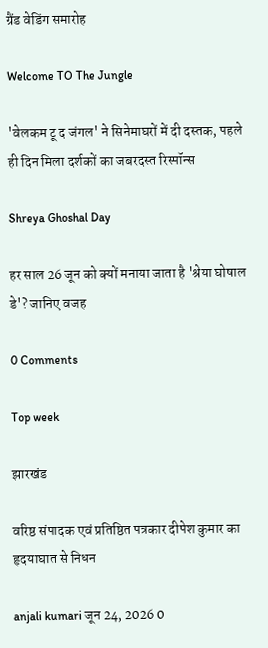ग्रैंड वेडिंग समारोह

Welcome TO The Jungle

'वेलकम टू द जंगल' ने सिनेमाघरों में दी दस्तक, पहले ही दिन मिला दर्शकों का जबरदस्त रिस्पॉन्स

Shreya Ghoshal Day

हर साल 26 जून को क्यों मनाया जाता है 'श्रेया घोषाल डे'? जानिए वजह

0 Comments

Top week

झारखंड

वरिष्ठ संपादक एवं प्रतिष्ठित पत्रकार दीपेश कुमार का हृदयाघात से निधन

anjali kumari जून 24, 2026 0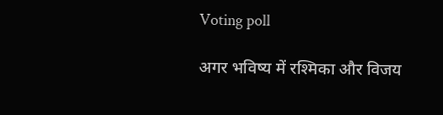Voting poll

अगर भविष्य में रश्मिका और विजय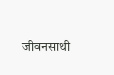जीवनसाथी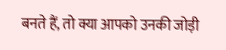बनते हैं, तो क्या आपको उनकी जोड़ी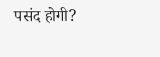पसंद होगी?